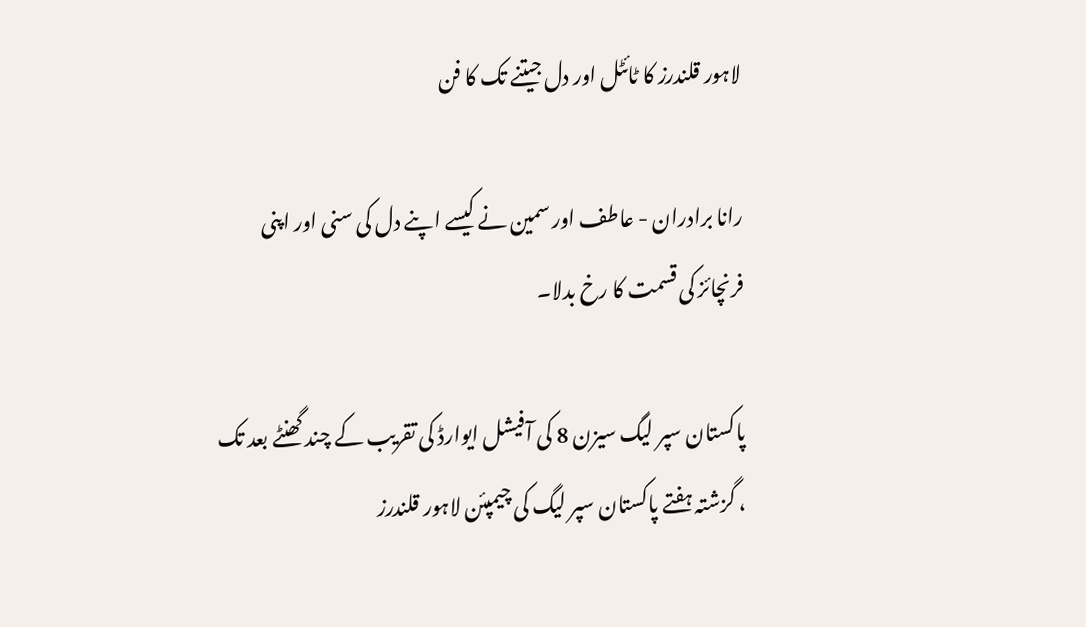لاہور قلندرز کا ٹائٹل اور دل جیتنے تک کا فن

رانا برادران - عاطف اور سمین نے کیسے اپنے دل کی سنی اور اپنی فرنچائز کی قسمت کا رخ بدلا۔

پاکستان سپر لیگ سیزن 8 کی آفیشل ایوارڈ کی تقریب کے چند گھنٹے بعد تک ، گزشتہ ہفتے پاکستان سپر لیگ کی چیمپئن لاہور قلندرز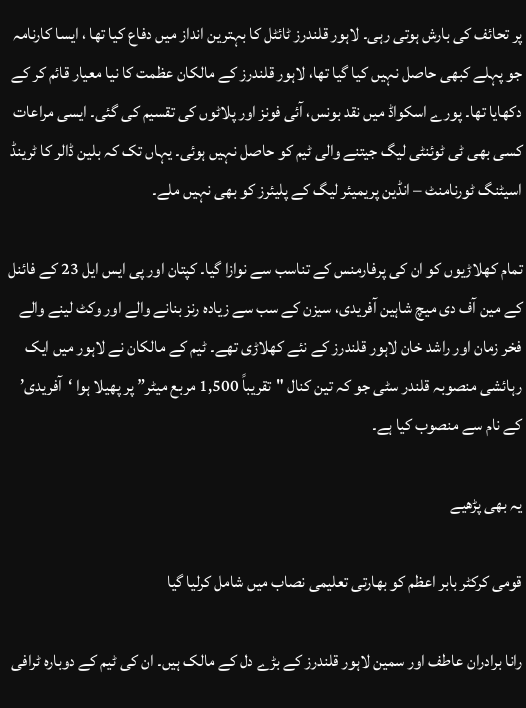پر تحائف کی بارش ہوتی رہی۔ لاہور قلندرز ٹائٹل کا بہترین انداز میں دفاع کیا تھا ، ایسا کارنامہ جو پہلے کبھی حاصل نہیں کیا گیا تھا، لاہور قلندرز کے مالکان عظمت کا نیا معیار قائم کر کے دکھایا تھا۔ پورے اسکواڈ میں نقد بونس، آئی فونز اور پلاٹوں کی تقسیم کی گئی۔ ایسی مراعات کسی بھی ٹی ٹوئنٹی لیگ جیتنے والی ٹیم کو حاصل نہیں ہوئی۔ یہاں تک کہ بلین ڈالر کا ٹرینڈ اسیٹنگ ٹورنامنٹ – انڈین پریمیئر لیگ کے پلیئرز کو بھی نہیں ملے۔

تمام کھلاڑیوں کو ان کی پرفارمنس کے تناسب سے نوازا گیا۔ کپتان اور پی ایس ایل 23 کے فائنل کے مین آف دی میچ شاہین آفریدی، سیزن کے سب سے زیادہ رنز بنانے والے اور وکٹ لینے والے فخر زمان اور راشد خان لاہور قلندرز کے نئے کھلاڑی تھے۔ ٹیم کے مالکان نے لاہور میں ایک رہائشی منصوبہ قلندر سٹی جو کہ تین کنال "تقریباً 1,500 مربع میٹر” پر پھیلا ہوا ‘آفریدی’ کے نام سے منصوب کیا ہے۔

یہ بھی پڑھیے

قومی کرکٹر بابر اعظم کو بھارتی تعلیمی نصاب میں شامل کرلیا گیا

رانا برادران عاطف اور سمین لاہور قلندرز کے بڑے دل کے مالک ہیں۔ ان کی ٹیم کے دوبارہ ٹرافی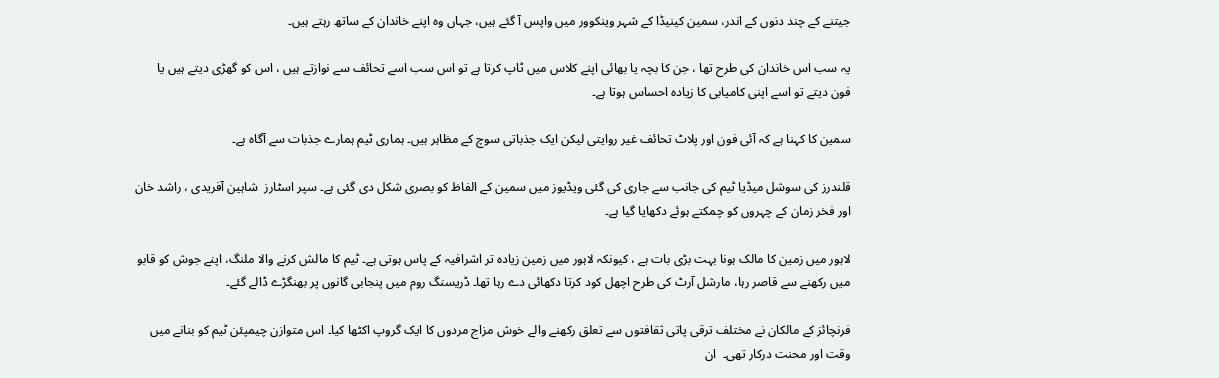جیتنے کے چند دنوں کے اندر، سمین کینیڈا کے شہر وینکوور میں واپس آ گئے ہیں، جہاں وہ اپنے خاندان کے ساتھ رہتے ہیں۔

یہ سب اس خاندان کی طرح تھا ، جن کا بچہ یا بھائی اپنے کلاس میں ٹاپ کرتا ہے تو اس سب اسے تحائف سے نوازتے ہیں ، اس کو گھڑی دیتے ہیں یا فون دیتے تو اسے اپنی کامیابی کا زیادہ احساس ہوتا ہے۔

سمین کا کہنا ہے کہ آئی فون اور پلاٹ تحائف غیر روایتی لیکن ایک جذباتی سوچ کے مظاہر ہیں۔ ہماری ٹیم ہمارے جذبات سے آگاہ ہے۔

قلندرز کی سوشل میڈیا ٹیم کی جانب سے جاری کی گئی ویڈیوز میں سمین کے الفاظ کو بصری شکل دی گئی ہے۔ سپر اسٹارز  شاہین آفریدی ، راشد خان اور فخر زمان کے چہروں کو چمکتے ہوئے دکھایا گیا ہے۔

لاہور میں زمین کا مالک ہونا بہت بڑی بات ہے ، کیونکہ لاہور میں زمین زیادہ تر اشرافیہ کے پاس ہوتی ہے۔ ٹیم کا مالش کرنے والا ملنگ، اپنے جوش کو قابو میں رکھنے سے قاصر رہا، مارشل آرٹ کی طرح اچھل کود کرتا دکھائی دے رہا تھا۔ ڈریسنگ روم میں پنجابی گانوں پر بھنگڑے ڈالے گئے۔

فرنچائز کے مالکان نے مختلف ترقی پاتی ثقافتوں سے تعلق رکھنے والے خوش مزاج مردوں کا ایک گروپ اکٹھا کیا۔ اس متوازن چیمپئن ٹیم کو بنانے میں وقت اور محنت درکار تھی۔  ان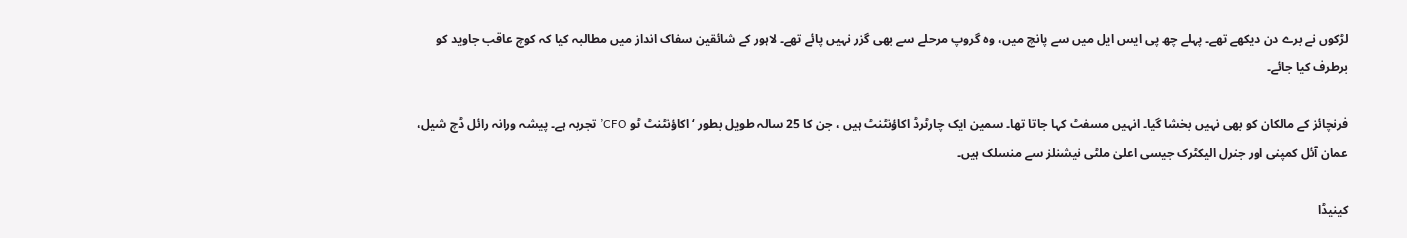لڑکوں نے برے دن دیکھے تھے۔ پہلے چھ پی ایس ایل میں سے پانچ میں، وہ گروپ مرحلے سے بھی گزر نہیں پائے تھے۔ لاہور کے شائقین سفاک انداز میں مطالبہ کیا کہ کوچ عاقب جاوید کو برطرف کیا جائے۔

فرنچائز کے مالکان کو بھی نہیں بخشا گیا۔ انہیں مسفٹ کہا جاتا تھا۔ سمین ایک چارٹرڈ اکاؤنٹنٹ ہیں ، جن کا 25 سالہ طویل بطور ‘اکاؤنٹنٹ ٹو CFO’ تجربہ ہے۔ پیشہ ورانہ رائل ڈچ شیل، عمان آئل کمپنی اور جنرل الیکٹرک جیسی اعلیٰ ملٹی نیشنلز سے منسلک ہیں۔

کینیڈا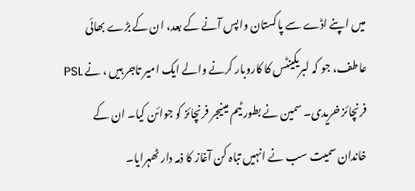میں اپنے اڈے سے پاکستان واپس آنے کے بعد، ان کے بڑے بھائی عاطف، جو کہ لبریکینٹس کا کاروبار کرنے والے ایک امیر تاجر ہیں ، نے PSL فرنچائز خریدی۔ سمین نے بطور ٹیم مینیجر فرنچائز کو جوائن کیا۔ ان کے خاندان سمیت سب نے انہیں تباہ کن آغاز کا ذمہ دار ٹھہرایا۔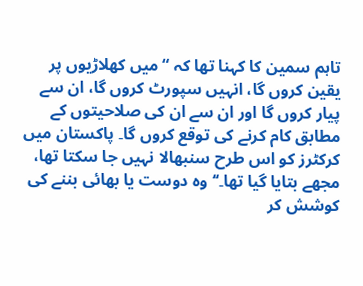تاہم سمین کا کہنا تھا کہ “میں کھلاڑیوں پر یقین کروں گا، انہیں سپورٹ کروں گا، ان سے پیار کروں گا اور ان سے ان کی صلاحیتوں کے مطابق کام کرنے کی توقع کروں گا۔ پاکستان میں کرکٹرز کو اس طرح سنبھالا نہیں جا سکتا تھا، مجھے بتایا گیا تھا۔‘‘ وہ دوست یا بھائی بننے کی کوشش کر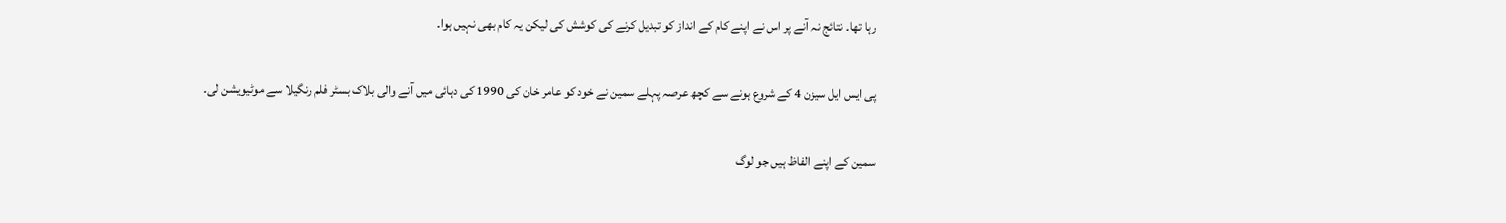رہا تھا۔ نتائج نہ آنے پر اس نے اپنے کام کے انداز کو تبدیل کرنے کی کوشش کی لیکن یہ کام بھی نہیں ہوا۔

پی ایس ایل سیزن 4 کے شروع ہونے سے کچھ عرصہ پہلے سمین نے خود کو عامر خان کی 1990 کی دہائی میں آنے والی بلاک بسٹر فلم رنگیلا سے موٹیویشن لی۔

سمین کے اپنے الفاظ ہیں جو لوگ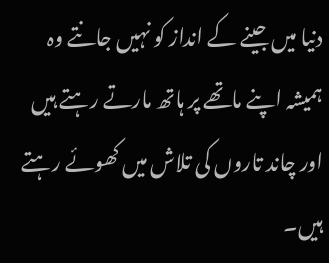دنیا میں جینے کے انداز کو نہیں جانتے وہ ہمیشہ اپنے ماتھے پر ہاتھ مارتے رہتے ہیں اور چاند تاروں کی تلاش میں کھوئے رہتے ہیں۔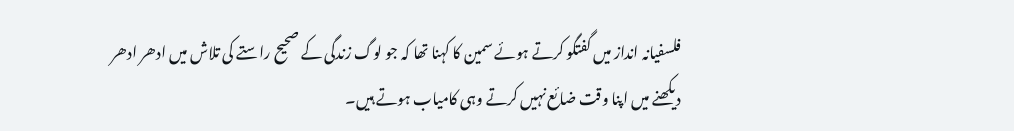فلسفیانہ انداز میں گفتگو کرتے ہوئے سمین کا کہنا تھا کہ جو لوگ زندگی کے صحیح راستے کی تلاش میں ادھر ادھر دیکھنے میں اپنا وقت ضائع نہیں کرتے وہی کامیاب ہوتے ہیں۔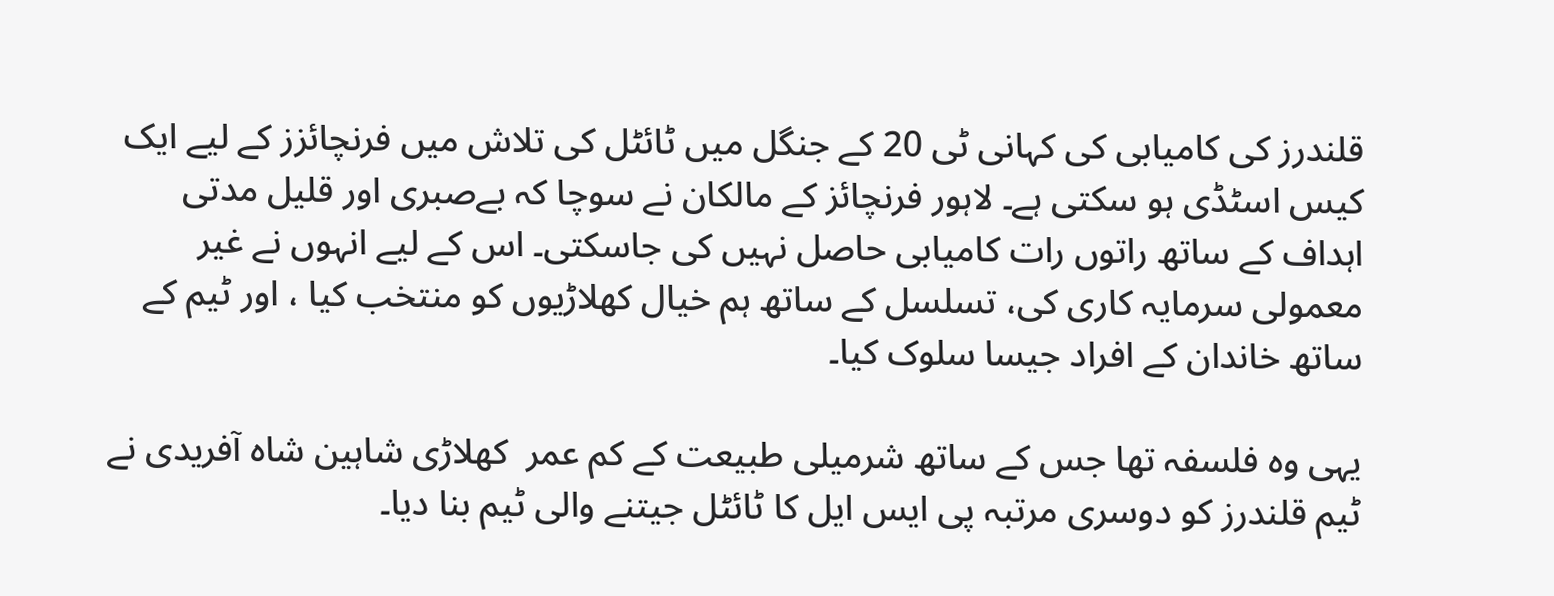قلندرز کی کامیابی کی کہانی ٹی 20 کے جنگل میں ٹائٹل کی تلاش میں فرنچائزز کے لیے ایک کیس اسٹڈی ہو سکتی ہے۔ لاہور فرنچائز کے مالکان نے سوچا کہ بےصبری اور قلیل مدتی اہداف کے ساتھ راتوں رات کامیابی حاصل نہیں کی جاسکتی۔ اس کے لیے انہوں نے غیر معمولی سرمایہ کاری کی، تسلسل کے ساتھ ہم خیال کھلاڑیوں کو منتخب کیا ، اور ٹیم کے ساتھ خاندان کے افراد جیسا سلوک کیا۔

یہی وہ فلسفہ تھا جس کے ساتھ شرمیلی طبیعت کے کم عمر  کھلاڑی شاہین شاہ آفریدی نے ٹیم قلندرز کو دوسری مرتبہ پی ایس ایل کا ٹائٹل جیتنے والی ٹیم بنا دیا۔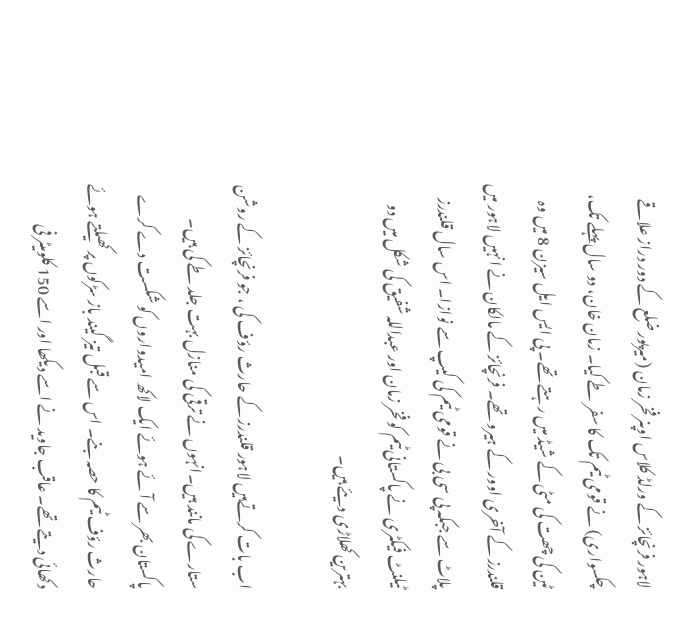لاہور فرنچائز کے ورلڈ کلاس اوپنر فخر زمان (میرپور ضلع کے دور دراز علاقے چکسواری) نے قومی ٹیم تک کا سفر طے کیا۔ زمان خان، دو سال پہلے تک، ٹین کی چھت کی مٹی کے شیڈ میں رہتے تھے۔ پی ایس ایل سیزن 8 میں وہ قلندرز کے آخری اوور کے ہیرو تھے۔ فرنچائز کے مالکان نے انہیں لاہور میں پلاٹ سے جبکہ پی سی بی نے قومی ٹیم کی کیپ سے نوازا۔ اس سال قلندرز ٹیلنٹ فیکٹری نے پاکستانی ٹیم کو فخر زمان اور عبداللہ شفیق کی شکل میں دو بہترین کھلاڑی دیئے ہیں۔

اب بات کرتےہیں لاہور قلندرز کے حارث رؤف کی ، جو فرنچائز کے روشن ستارے کی مانند ہیں۔انہوں نے ترقی کی منازل بہت جلد طے کی ہیں۔ پاکستان بھر سے آئے ہوئے ایک لاکھ امیدواروں کو شکست دے کرے حارث رؤف ٹیم کا حصہ بنے۔ اس سے قبل تیز گیند باز سڑکوں پر کھیلتے ہوئے دکھائی دیتے تھے۔ عاقب جاوید نے اسے دیکھا اور اسے 150 کلومیٹر فی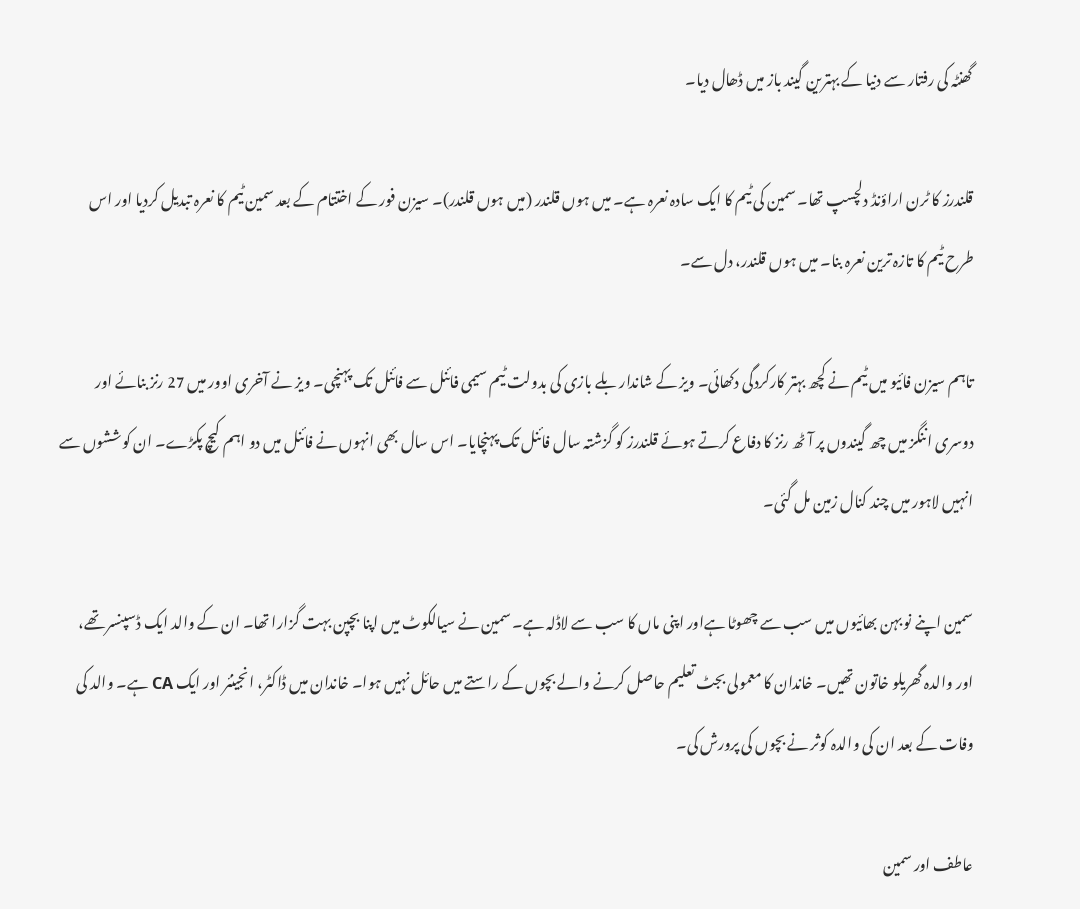گھنٹہ کی رفتار سے دنیا کے بہترین گیند باز میں ڈھال دیا۔

قلندرز کا ٹرن اراؤنڈ دلچسپ تھا۔ سمین کی ٹیم کا ایک سادہ نعرہ ہے۔ میں ہوں قلندر (میں ہوں قلندر)۔ سیزن فور کے اختتام کے بعد سمین ٹیم کا نعرہ تبدیل کردیا اور اس طرح ٹیم کا تازہ ترین نعرہ بنا۔ میں ہوں قلندر، دل سے۔

تاہم سیزن فائیو میں ٹیم نے کچھ بہتر کارکردگی دکھائی۔ ویز کے شاندار بلے بازی کی بدولت ٹیم سیمی فائنل سے فائنل تک پہنچی۔ ویز نے آخری اوور میں 27 رنز بنائے اور دوسری اننگز میں چھ گیندوں پر آٹھ رنز کا دفاع کرتے ہوئے قلندرز کو گزشتہ سال فائنل تک پہنچایا۔ اس سال بھی انہوں نے فائنل میں دو اہم کیچ پکڑے۔ ان کوششوں سے انہیں لاہور میں چند کنال زمین مل گئی۔

سمین اپنے نو بہن بھائیوں میں سب سے چھوٹا ہےاور اپنی ماں کا سب سے لاڈلہ ہے۔ سمین نے سیالکوٹ میں اپنا بچپن بہت گزارا تھا۔ ان کے والد ایک ڈسپنسر تھے، اور والدہ گھریلو خاتون تھیں۔ خاندان کا معمولی بجٹ تعلیم حاصل کرنے والے بچوں کے راستے میں حائل نہیں ہوا۔ خاندان میں ڈاکٹر، انجینئر اور ایک CA ہے۔ والد کی وفات کے بعد ان کی والدہ کوثر نے بچوں کی پرورش کی۔

عاطف اور سمین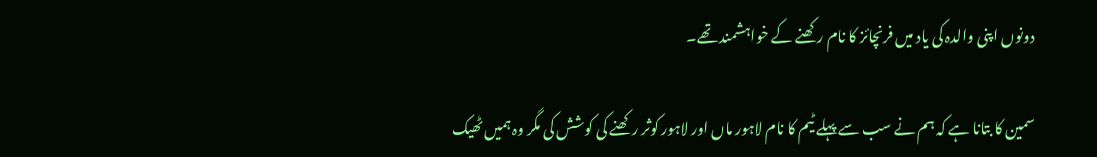دونوں اپنی والدہ کی یاد میں فرنچائز کا نام رکھنے کے خواہشمند تھے۔

سمین کا بتانا ہے کہ ہم نے سب سے پہلے ٹیم کا نام لاہور ماں اور لاہور کوثر رکھنے کی کوشش کی مگر وہ ہمیں ٹھیک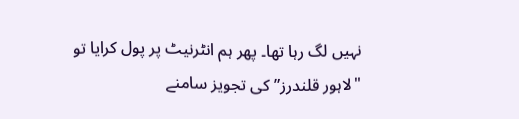نہیں لگ رہا تھا۔ پھر ہم انٹرنیٹ پر پول کرایا تو "لاہور قلندرز”کی تجویز سامنے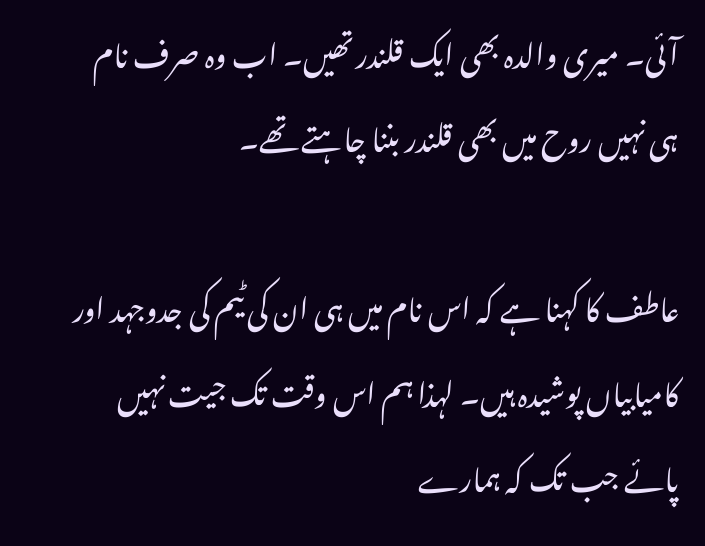آئی۔ میری والدہ بھی ایک قلندر تھیں۔ اب وہ صرف نام ہی نہیں روح میں بھی قلندر بننا چاہتے تھے۔

عاطف کا کہنا ہے کہ اس نام میں ہی ان کی ٹیم کی جدوجہد اور کامیابیاں پوشیدہ ہیں۔ لہذا ہم اس وقت تک جیت نہیں پائے جب تک کہ ہمارے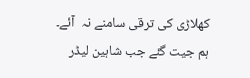کھلاڑی کی ترقی سامنے نہ  آئے۔ ہم جیت گئے جب شاہین لیڈر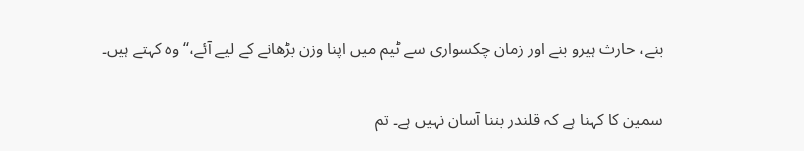بنے، حارث ہیرو بنے اور زمان چکسواری سے ٹیم میں اپنا وزن بڑھانے کے لیے آئے،‘‘ وہ کہتے ہیں۔

سمین کا کہنا ہے کہ قلندر بننا آسان نہیں ہے۔ تم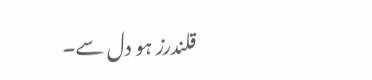قلندرز ہو دل سے۔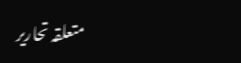متعلقہ تحاریر